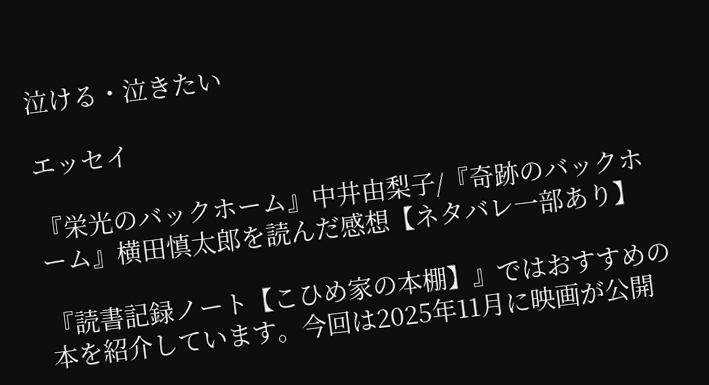泣ける・泣きたい

エッセイ

『栄光のバックホーム』中井由梨子/『奇跡のバックホーム』横田慎太郎を読んだ感想【ネタバレ一部あり】

『読書記録ノート【こひめ家の本棚】』ではおすすめの本を紹介しています。今回は2025年11月に映画が公開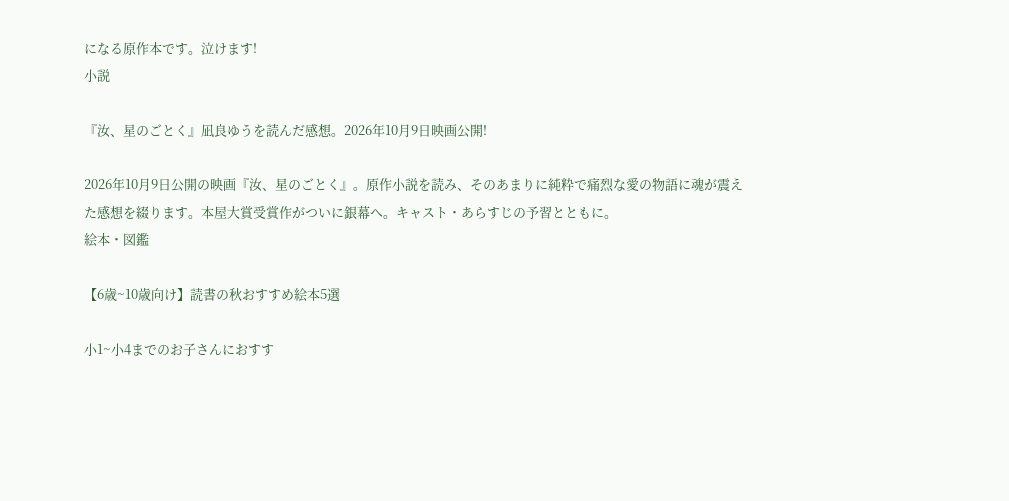になる原作本です。泣けます!
小説

『汝、星のごとく』凪良ゆうを読んだ感想。2026年10月9日映画公開!

2026年10月9日公開の映画『汝、星のごとく』。原作小説を読み、そのあまりに純粋で痛烈な愛の物語に魂が震えた感想を綴ります。本屋大賞受賞作がついに銀幕へ。キャスト・あらすじの予習とともに。
絵本・図鑑

【6歳~10歳向け】読書の秋おすすめ絵本5選

小1~小4までのお子さんにおすす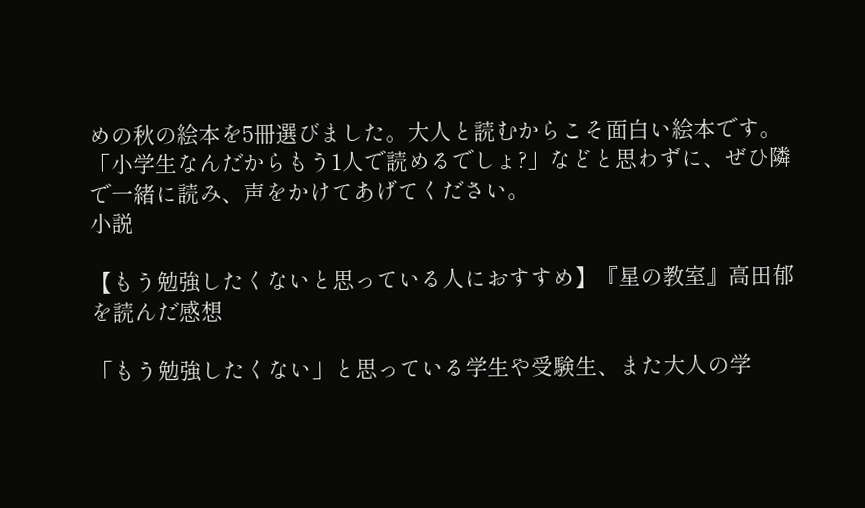めの秋の絵本を5冊選びました。大人と読むからこそ面白い絵本です。「小学生なんだからもう1人で読めるでしょ?」などと思わずに、ぜひ隣で一緒に読み、声をかけてあげてください。
小説

【もう勉強したくないと思っている人におすすめ】『星の教室』高田郁を読んだ感想

「もう勉強したくない」と思っている学生や受験生、また大人の学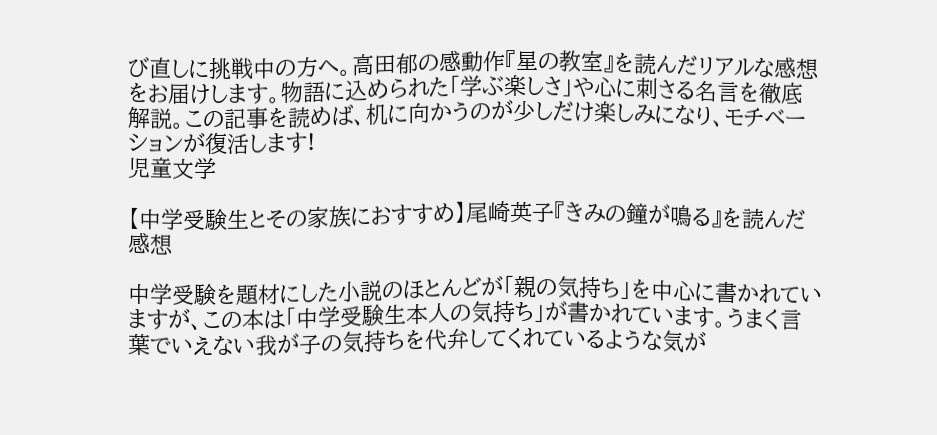び直しに挑戦中の方へ。高田郁の感動作『星の教室』を読んだリアルな感想をお届けします。物語に込められた「学ぶ楽しさ」や心に刺さる名言を徹底解説。この記事を読めば、机に向かうのが少しだけ楽しみになり、モチベーションが復活します!
児童文学

【中学受験生とその家族におすすめ】尾崎英子『きみの鐘が鳴る』を読んだ感想

中学受験を題材にした小説のほとんどが「親の気持ち」を中心に書かれていますが、この本は「中学受験生本人の気持ち」が書かれています。うまく言葉でいえない我が子の気持ちを代弁してくれているような気が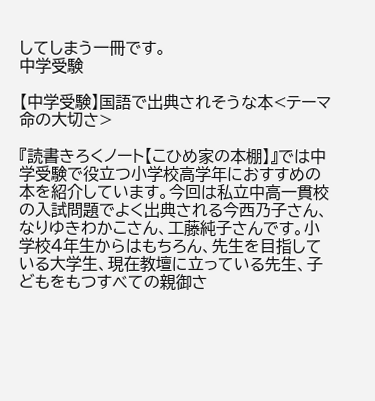してしまう一冊です。
中学受験

【中学受験】国語で出典されそうな本<テーマ 命の大切さ>

『読書きろくノート【こひめ家の本棚】』では中学受験で役立つ小学校高学年におすすめの本を紹介しています。今回は私立中高一貫校の入試問題でよく出典される今西乃子さん、なりゆきわかこさん、工藤純子さんです。小学校4年生からはもちろん、先生を目指している大学生、現在教壇に立っている先生、子どもをもつすべての親御さ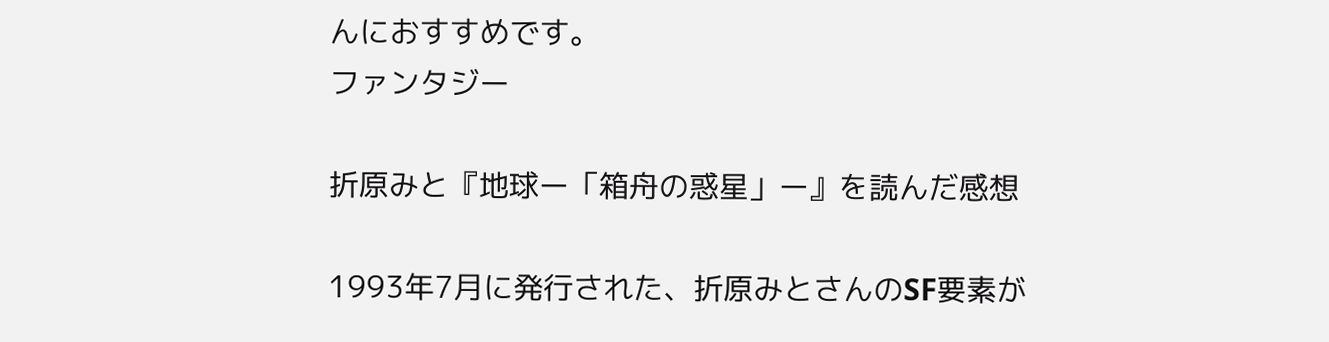んにおすすめです。
ファンタジー

折原みと『地球ー「箱舟の惑星」ー』を読んだ感想

1993年7月に発行された、折原みとさんのSF要素が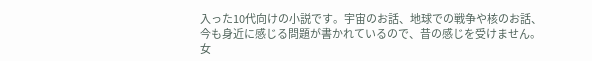入った10代向けの小説です。宇宙のお話、地球での戦争や核のお話、今も身近に感じる問題が書かれているので、昔の感じを受けません。女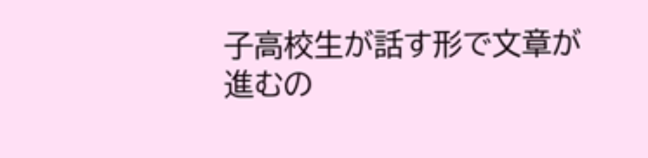子高校生が話す形で文章が進むの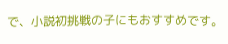で、小説初挑戦の子にもおすすめです。